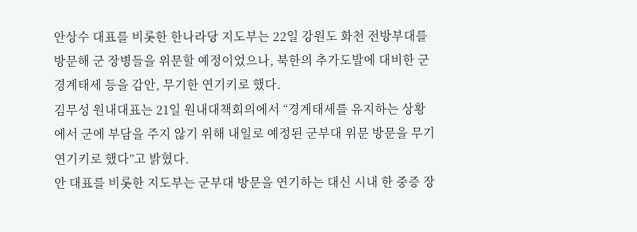안상수 대표를 비롯한 한나라당 지도부는 22일 강원도 화천 전방부대를 방문해 군 장병들을 위문할 예정이었으나, 북한의 추가도발에 대비한 군 경계태세 등을 감안, 무기한 연기키로 했다.
김무성 원내대표는 21일 원내대책회의에서 “경계태세를 유지하는 상황에서 군에 부담을 주지 않기 위해 내일로 예정된 군부대 위문 방문을 무기 연기키로 했다”고 밝혔다.
안 대표를 비롯한 지도부는 군부대 방문을 연기하는 대신 시내 한 중증 장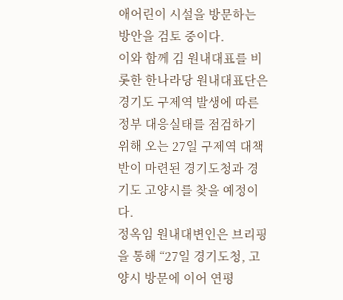애어린이 시설을 방문하는 방안을 검토 중이다.
이와 함께 김 원내대표를 비롯한 한나라당 원내대표단은 경기도 구제역 발생에 따른 정부 대응실태를 점검하기 위해 오는 27일 구제역 대책반이 마련된 경기도청과 경기도 고양시를 찾을 예정이다.
정옥임 원내대변인은 브리핑을 통해 “27일 경기도청, 고양시 방문에 이어 연평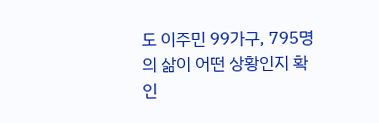도 이주민 99가구, 795명의 삶이 어떤 상황인지 확인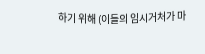하기 위해 (이들의 임시거처가 마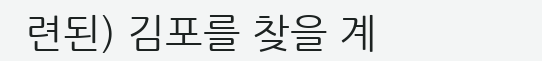련된) 김포를 찾을 계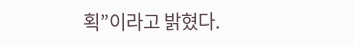획”이라고 밝혔다.